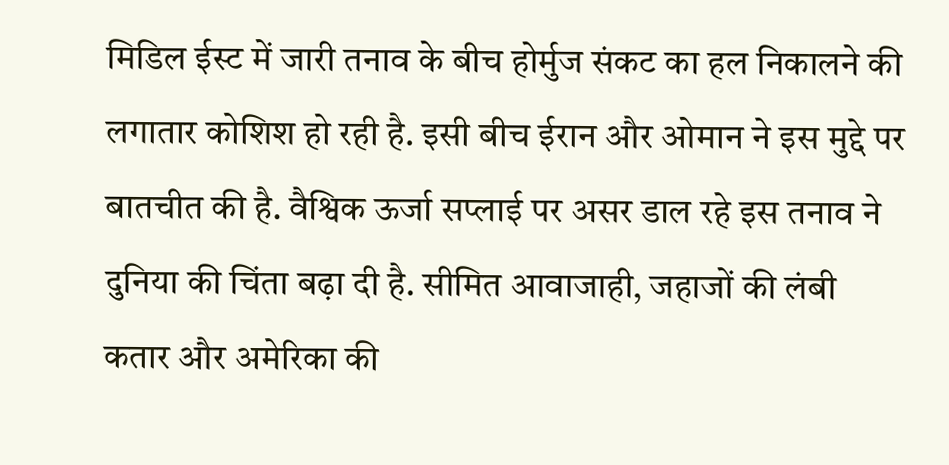मिडिल ईस्ट में जारी तनाव के बीच होर्मुज संकट का हल निकालने की लगातार कोशिश हो रही है. इसी बीच ईरान और ओमान ने इस मुद्दे पर बातचीत की है. वैश्विक ऊर्जा सप्लाई पर असर डाल रहे इस तनाव ने दुनिया की चिंता बढ़ा दी है. सीमित आवाजाही, जहाजों की लंबी कतार और अमेरिका की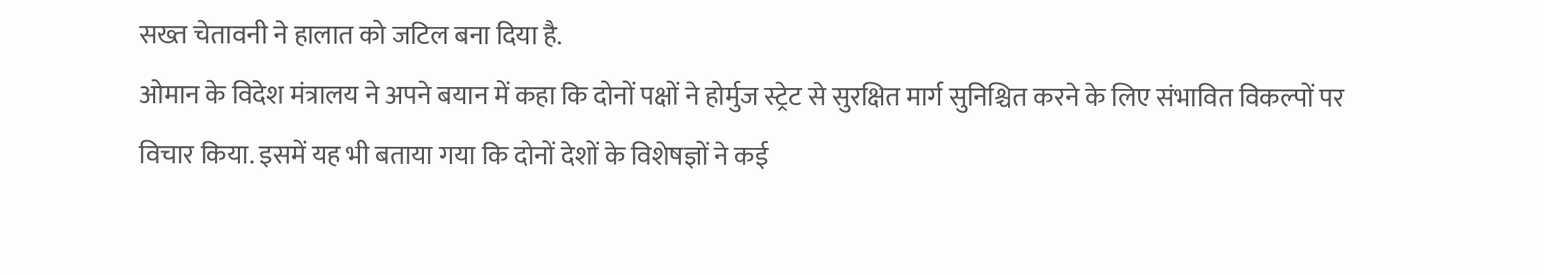सख्त चेतावनी ने हालात को जटिल बना दिया है.
ओमान के विदेश मंत्रालय ने अपने बयान में कहा कि दोनों पक्षों ने होर्मुज स्ट्रेट से सुरक्षित मार्ग सुनिश्चित करने के लिए संभावित विकल्पों पर विचार किया. इसमें यह भी बताया गया कि दोनों देशों के विशेषज्ञों ने कई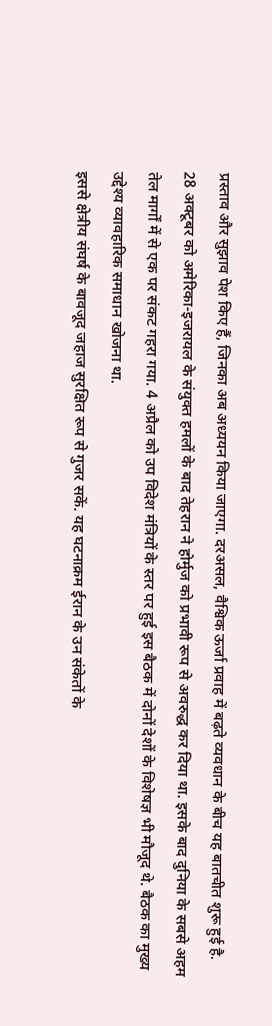प्रस्ताव और सुझाव पेश किए हैं, जिनका अब अध्ययन किया जाएगा. दरअसल, वैश्विक ऊर्जा प्रवाह में बढ़ते व्यवधान के बीच यह बातचीत शुरू हुई है.
28 अक्टूबर को अमेरिका-इजरायल के संयुक्त हमलों के बाद तेहरान ने होर्मुज को प्रभावी रूप से अवरुद्ध कर दिया था. इसके बाद दुनिया के सबसे अहम तेल मार्गों में से एक पर संकट गहरा गया. 4 अप्रैल को उप विदेश मंत्रियों के स्तर पर हुई इस बैठक में दोनों देशों के विशेषज्ञ भी मौजूद थे. बैठक का मुख्य उद्देश्य व्यावहारिक समाधान खोजना था.
इससे क्षेत्रीय संघर्ष के बावजूद जहाज सुरक्षित रूप से गुजर सकें. यह घटनाक्रम ईरान के उन संकेतों के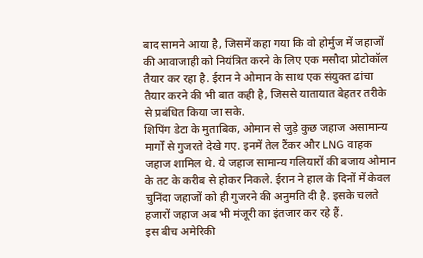बाद सामने आया है, जिसमें कहा गया कि वो होर्मुज में जहाजों की आवाजाही को नियंत्रित करने के लिए एक मसौदा प्रोटोकॉल तैयार कर रहा है. ईरान ने ओमान के साथ एक संयुक्त ढांचा तैयार करने की भी बात कही है, जिससे यातायात बेहतर तरीके से प्रबंधित किया जा सके.
शिपिंग डेटा के मुताबिक, ओमान से जुड़े कुछ जहाज असामान्य मार्गों से गुजरते देखे गए. इनमें तेल टैंकर और LNG वाहक जहाज शामिल थे. ये जहाज सामान्य गलियारों की बजाय ओमान के तट के करीब से होकर निकले. ईरान ने हाल के दिनों में केवल चुनिंदा जहाजों को ही गुजरने की अनुमति दी है. इसके चलते हजारों जहाज अब भी मंजूरी का इंतजार कर रहे हैं.
इस बीच अमेरिकी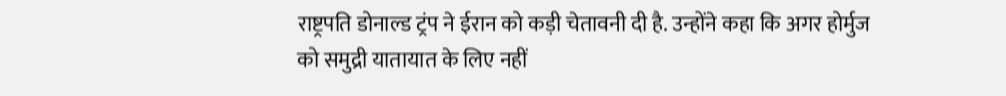राष्ट्रपति डोनाल्ड ट्रंप ने ईरान को कड़ी चेतावनी दी है. उन्होंने कहा कि अगर होर्मुज को समुद्री यातायात के लिए नहीं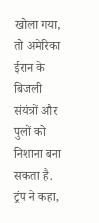खोला गया, तो अमेरिका ईरान के बिजली संयंत्रों और पुलों को निशाना बना सकता है. ट्रंप ने कहा,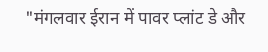"मंगलवार ईरान में पावर प्लांट डे और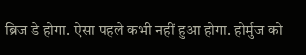ब्रिज डे होगा. ऐसा पहले कभी नहीं हुआ होगा. होर्मुज को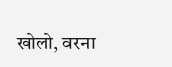खोलो, वरना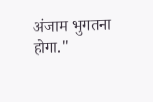अंजाम भुगतना होगा."